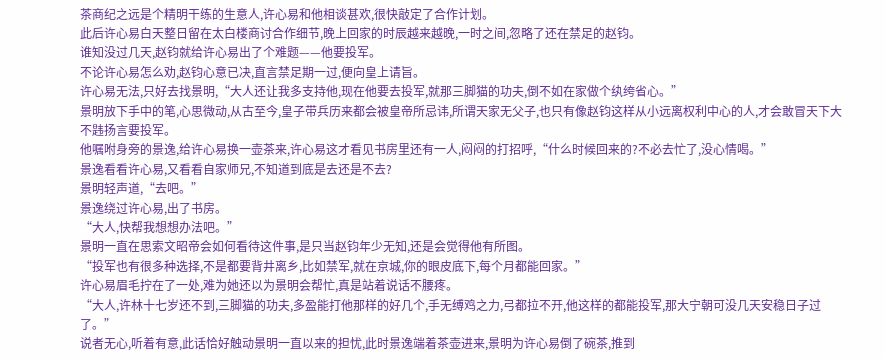茶商纪之远是个精明干练的生意人,许心易和他相谈甚欢,很快敲定了合作计划。
此后许心易白天整日留在太白楼商讨合作细节,晚上回家的时辰越来越晚,一时之间,忽略了还在禁足的赵钧。
谁知没过几天,赵钧就给许心易出了个难题——他要投军。
不论许心易怎么劝,赵钧心意已决,直言禁足期一过,便向皇上请旨。
许心易无法,只好去找景明,“大人还让我多支持他,现在他要去投军,就那三脚猫的功夫,倒不如在家做个纨绔省心。”
景明放下手中的笔,心思微动,从古至今,皇子带兵历来都会被皇帝所忌讳,所谓天家无父子,也只有像赵钧这样从小远离权利中心的人,才会敢冒天下大不韪扬言要投军。
他嘱咐身旁的景逸,给许心易换一壶茶来,许心易这才看见书房里还有一人,闷闷的打招呼,“什么时候回来的?不必去忙了,没心情喝。”
景逸看看许心易,又看看自家师兄,不知道到底是去还是不去?
景明轻声道,“去吧。”
景逸绕过许心易,出了书房。
“大人,快帮我想想办法吧。”
景明一直在思索文昭帝会如何看待这件事,是只当赵钧年少无知,还是会觉得他有所图。
“投军也有很多种选择,不是都要背井离乡,比如禁军,就在京城,你的眼皮底下,每个月都能回家。”
许心易眉毛拧在了一处,难为她还以为景明会帮忙,真是站着说话不腰疼。
“大人,许林十七岁还不到,三脚猫的功夫,多盈能打他那样的好几个,手无缚鸡之力,弓都拉不开,他这样的都能投军,那大宁朝可没几天安稳日子过了。”
说者无心,听着有意,此话恰好触动景明一直以来的担忧,此时景逸端着茶壶进来,景明为许心易倒了碗茶,推到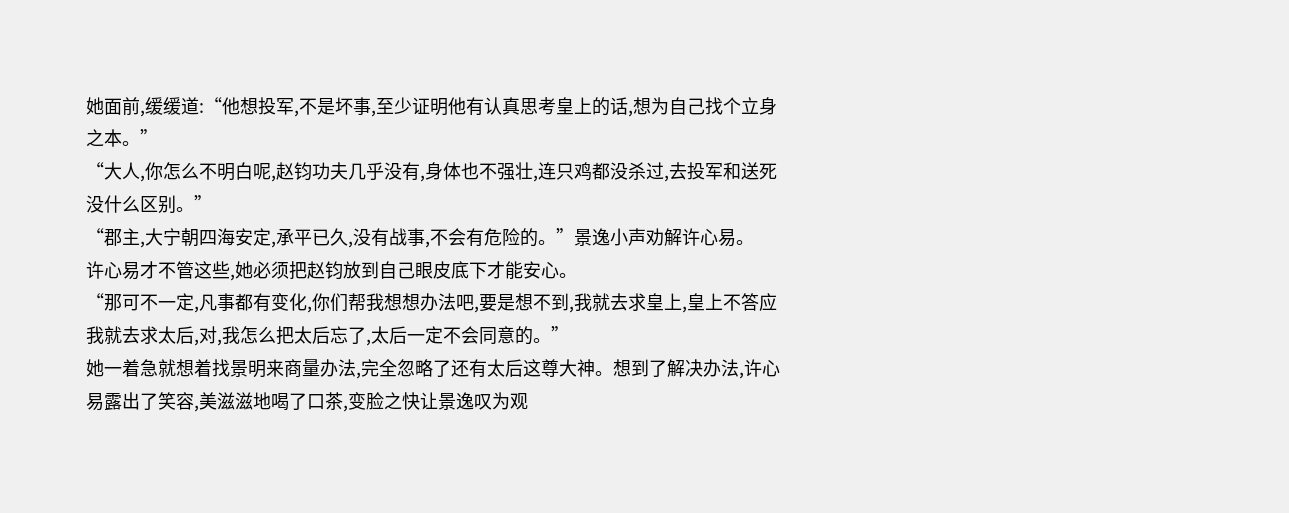她面前,缓缓道:“他想投军,不是坏事,至少证明他有认真思考皇上的话,想为自己找个立身之本。”
“大人,你怎么不明白呢,赵钧功夫几乎没有,身体也不强壮,连只鸡都没杀过,去投军和送死没什么区别。”
“郡主,大宁朝四海安定,承平已久,没有战事,不会有危险的。”景逸小声劝解许心易。
许心易才不管这些,她必须把赵钧放到自己眼皮底下才能安心。
“那可不一定,凡事都有变化,你们帮我想想办法吧,要是想不到,我就去求皇上,皇上不答应我就去求太后,对,我怎么把太后忘了,太后一定不会同意的。”
她一着急就想着找景明来商量办法,完全忽略了还有太后这尊大神。想到了解决办法,许心易露出了笑容,美滋滋地喝了口茶,变脸之快让景逸叹为观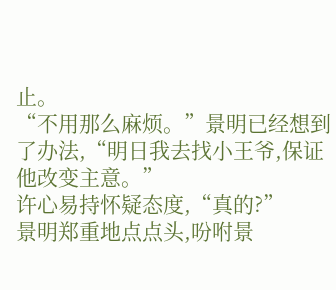止。
“不用那么麻烦。”景明已经想到了办法,“明日我去找小王爷,保证他改变主意。”
许心易持怀疑态度,“真的?”
景明郑重地点点头,吩咐景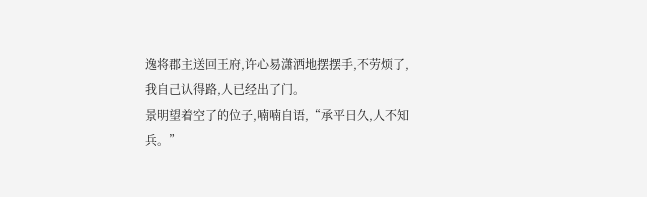逸将郡主送回王府,许心易潇洒地摆摆手,不劳烦了,我自己认得路,人已经出了门。
景明望着空了的位子,喃喃自语,“承平日久,人不知兵。”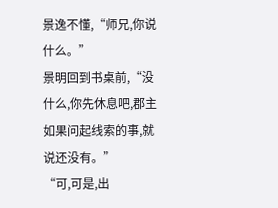景逸不懂,“师兄,你说什么。”
景明回到书桌前,“没什么,你先休息吧,郡主如果问起线索的事,就说还没有。”
“可,可是,出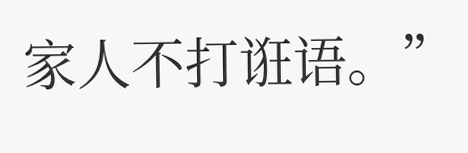家人不打诳语。”